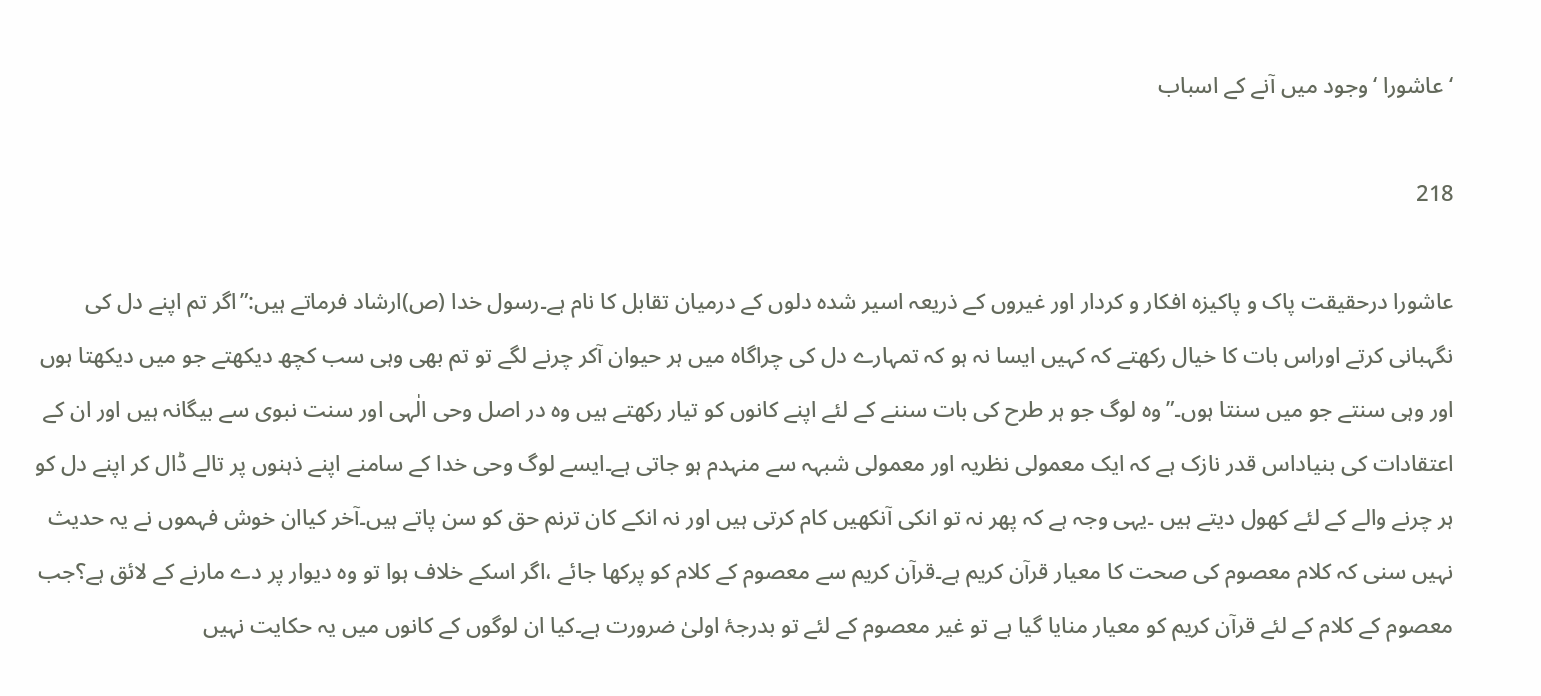‘عاشورا ‘وجود ميں آنے كے اسباب

218

عاشورا درحقیقت پاک و پاکیزہ افکار و کردار اور غیروں کے ذریعہ اسیر شدہ دلوں کے درمیان تقابل کا نام ہے۔رسول خدا (ص)ارشاد فرماتے ہیں:”اگر تم اپنے دل کی نگہبانی کرتے اوراس بات کا خیال رکھتے کہ کہیں ایسا نہ ہو کہ تمہارے دل کی چراگاہ میں ہر حیوان آکر چرنے لگے تو تم بھی وہی سب کچھ دیکھتے جو میں دیکھتا ہوں اور وہی سنتے جو میں سنتا ہوں۔”وہ لوگ جو ہر طرح کی بات سننے کے لئے اپنے کانوں کو تیار رکھتے ہیں وہ در اصل وحی الٰہی اور سنت نبوی سے بیگانہ ہیں اور ان کے اعتقادات کی بنیاداس قدر نازک ہے کہ ایک معمولی نظریہ اور معمولی شبہہ سے منہدم ہو جاتی ہے۔ایسے لوگ وحی خدا کے سامنے اپنے ذہنوں پر تالے ڈال کر اپنے دل کو ہر چرنے والے کے لئے کھول دیتے ہیں ۔یہی وجہ ہے کہ پھر نہ تو انکی آنکھیں کام کرتی ہیں اور نہ انکے کان ترنم حق کو سن پاتے ہیں۔آخر کیاان خوش فہموں نے یہ حدیث نہیں سنی کہ کلام معصوم کی صحت کا معیار قرآن کریم ہے۔قرآن کریم سے معصوم کے کلام کو پرکھا جائے ،اگر اسکے خلاف ہوا تو وہ دیوار پر دے مارنے کے لائق ہے؟جب معصوم کے کلام کے لئے قرآن کریم کو معیار منایا گیا ہے تو غیر معصوم کے لئے تو بدرجۂ اولیٰ ضرورت ہے۔کیا ان لوگوں کے کانوں میں یہ حکایت نہیں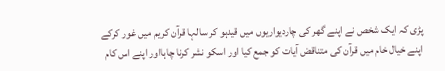پڑی کہ ایک شخص نے اپنے گھر کی چاردیواریوں میں قیدہو کر سالہا قرآن کریم میں غور کرکے اپنے خیال خام میں قرآن کی متناقض آیات کو جمع کیا اور اسکو نشر کرنا چاہااور اپنے اس کام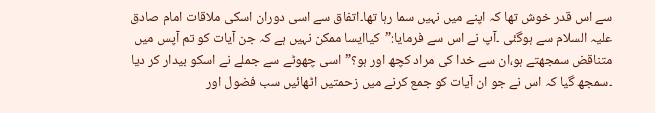سے اس قدر خوش تھا کہ اپنے میں نہیں سما رہا تھا۔اتفاق سے اسی دوران اسکی ملاقات امام صادق علیہ السلام سے ہوگئی ۔آپ نے اس سے فرمایا:”کیاایسا ممکن نہیں ہے کہ جن آیات کو تم آپس میں متناقض سمجھتے ہو،ان سے خدا کی مراد کچھ اور ہو؟” اسی چھوٹے سے جملے نے اسکو بیدار کر دیا ۔سمجھ گیا کہ اس نے جو ان آیات کو جمع کرنے میں زحمتیں اٹھائیں سب فضول اور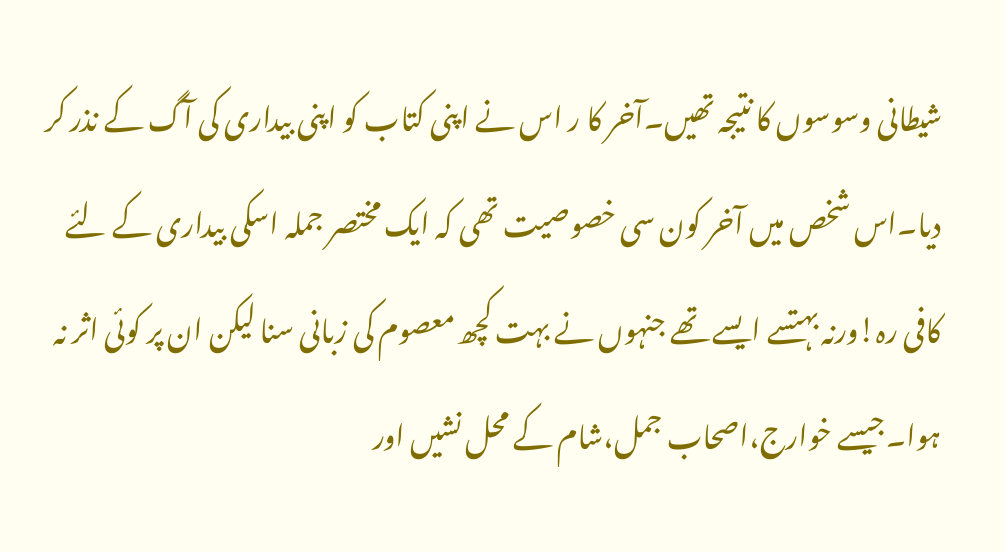شیطانی وسوسوں کا نتیجہ تھیں۔آخر کا ر اس نے اپنی کتاب کو اپنی بیداری کی آگ کے نذر کر دیا۔اس شخص میں آخر کون سی خصوصیت تھی کہ ایک مختصر جملہ اسکی بیداری کے لئے کافی رہ!ورنہ بہتسے ایسے تھے جنہوں نے بہت کچھ معصوم کی زبانی سنا لیکن ان پر کوئی اثر نہ ہوا۔جیسے خوارج،اصحاب جمل،شام کے محل نشیں اور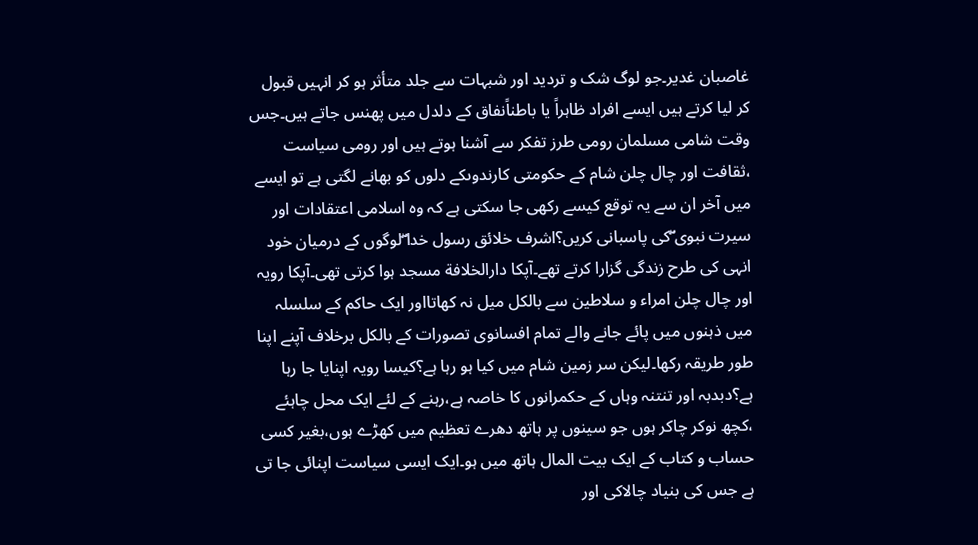غاصبان غدیر۔جو لوگ شک و تردید اور شبہات سے جلد متأثر ہو کر انہیں قبول کر لیا کرتے ہیں ایسے افراد ظاہراً یا باطناًنفاق کے دلدل میں پھنس جاتے ہیں۔جس وقت شامی مسلمان رومی طرز تفکر سے آشنا ہوتے ہیں اور رومی سیاست ،ثقافت اور چال چلن شام کے حکومتی کارندوںکے دلوں کو بھانے لگتی ہے تو ایسے میں آخر ان سے یہ توقع کیسے رکھی جا سکتی ہے کہ وہ اسلامی اعتقادات اور سیرت نبوی ۖکی پاسبانی کریں؟اشرف خلائق رسول خدا ۖلوگوں کے درمیان خود انہی کی طرح زندگی گزارا کرتے تھے۔آپکا دارالخلافة مسجد ہوا کرتی تھی۔آپکا رویہ اور چال چلن امراء و سلاطین سے بالکل میل نہ کھاتااور ایک حاکم کے سلسلہ میں ذہنوں میں پائے جانے والے تمام افسانوی تصورات کے بالکل برخلاف آپنے اپنا طور طریقہ رکھا۔لیکن سر زمین شام میں کیا ہو رہا ہے؟کیسا رویہ اپنایا جا رہا ہے؟دبدبہ اور تنتنہ وہاں کے حکمرانوں کا خاصہ ہے،رہنے کے لئے ایک محل چاہئے ،کچھ نوکر چاکر ہوں جو سینوں پر ہاتھ دھرے تعظیم میں کھڑے ہوں،بغیر کسی حساب و کتاب کے ایک بیت المال ہاتھ میں ہو۔ایک ایسی سیاست اپنائی جا تی ہے جس کی بنیاد چالاکی اور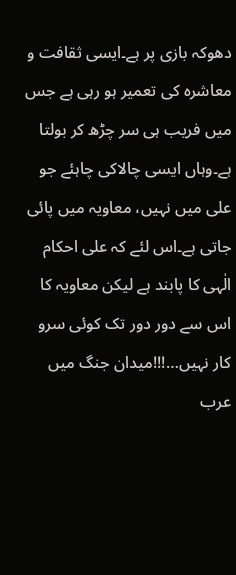دھوکہ بازی پر ہے۔ایسی ثقافت و معاشرہ کی تعمیر ہو رہی ہے جس میں فریب ہی سر چڑھ کر بولتا ہے۔وہاں ایسی چالاکی چاہئے جو علی میں نہیں، معاویہ میں پائی جاتی ہے۔اس لئے کہ علی احکام الٰہی کا پابند ہے لیکن معاویہ کا اس سے دور دور تک کوئی سرو کار نہیں…!!!میدان جنگ میں عرب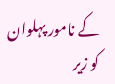کے نامور پہلوان کو زیر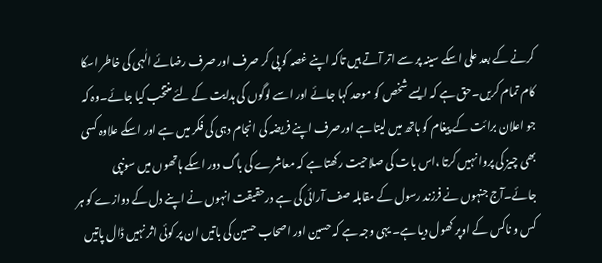کرنے کے بعد علی اسکے سینہ پر سے اتر آتے ہیں تاکہ اپنے غصہ کو پی کر صرف اور صرف رضائے الٰہی کی خاطر اسکا کام تمام کریں۔حق ہے کہ ایسے شخص کو موحد کہا جائے اور اسے لوگوں کی ہدایت کے لئے منتخب کیا جائے۔وہ کہ جو اعلان برائت کے پیغام کو ہاتھ میں لیتا ہے اورصرف اپنے فریضہ کی انجام دہی کی فکر میں ہے اور اسکے علاوہ کسی بھی چیز کی پروا نہیں کرتا ،اس بات کی صلاحیت رکھتا ہے کہ معاشرے کی باگ دور اسکے ہاتھوں میں سونپی جائے۔آج جنہوں نے فرزند رسول کے مقابلہ صف آرائی کی ہے درحقیقت انہوں نے اپنے دل کے دوازے کو ہر کس و ناکس کے اوپر کھول دیا ہے۔ یہی وجہ ہے کہ حسین اور اصحاب حسین کی باتیں ان پر کوئی اثر نہیں ڈال پاتیں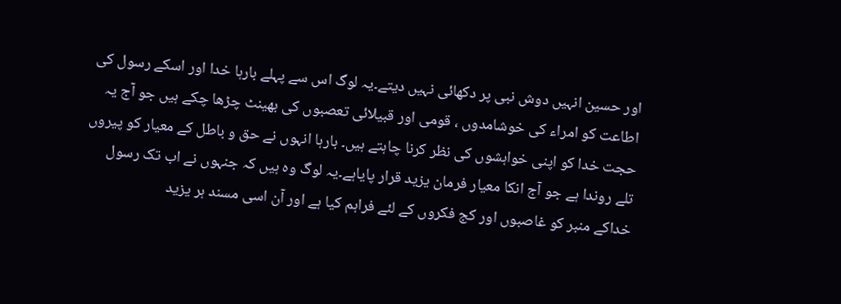اور حسین انہیں دوش نبی پر دکھائی نہیں دیتے۔یہ لوگ اس سے پہلے بارہا خدا اور اسکے رسول کی اطاعت کو امراء کی خوشامدوں ، قومی اور قبیلائی تعصبوں کی بھینٹ چڑھا چکے ہیں جو آج یہ حجت خدا کو اپنی خواہشوں کی نظر کرنا چاہتے ہیں۔ بارہا انہوں نے حق و باطل کے معیار کو پیروں تلے روندا ہے جو آج انکا معیار فرمان یزید قرار پایاہے۔یہ لوگ وہ ہیں کہ جنہوں نے اب تک رسول خداکے منبر کو غاصبوں اور کج فکروں کے لئے فراہم کیا ہے اور آن اسی مسند ہر یزید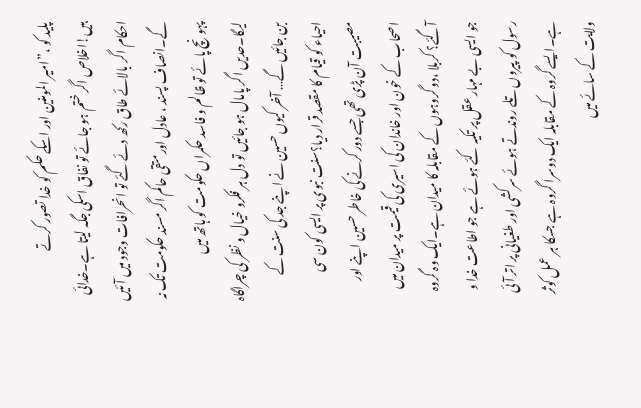پلید کو ،”امیر المومنین اور اسکے حکم کو خدا تصور کرتے ہیں!اخلاص اگر ختم ہو جائے تو نفاق اسکی جگہ لیتا ہے۔خدائی احکام اگر بالائے طاق رکھ دئے گئے تو انحرافات وجود میں آئیں گے۔انصاف پسند ، عادل اور متقی حاکم اگر مسند حکومت تک نہ پہونچ پائے تو ظالم و فاسد حکمراں حکومت کو ہاتھ میں لیگا۔حدیں اگر پامال ہو جائیں تو دل ہر فکرو خیال و نظر کی چراگاہ بن جائیں گے… آخر کیوں حسین نے اپنے جد کی سنت کے احیاء کو قیام کا مقصد قرار دیا؟سنت نبوی پر ایسی کون سی مصیبت آن پڑی تھی جسے دور کرنے کی خاطر حسین اپنے اور اصحاب کے خون اور خاندان کی اسیری کی قیمت پر میدان میں آگئے؟ کربلا ،دو گروہوں کے مقابلہ کا میدان ہے۔ایک وہ گروہ جو ایسی بے مہار عقل پر تکیہ کئے ہوئے ہے جو اطاعت خدا و رسول کو پیروں تلے روندتے ہوئے سرکشی اور طغیانی پر اتر آئی ہے۔ایسے گروہ کے مقابلہ ایک دوسرا گروہ ہے جسکا ہر عمل کوثر ولایت کے سائے میں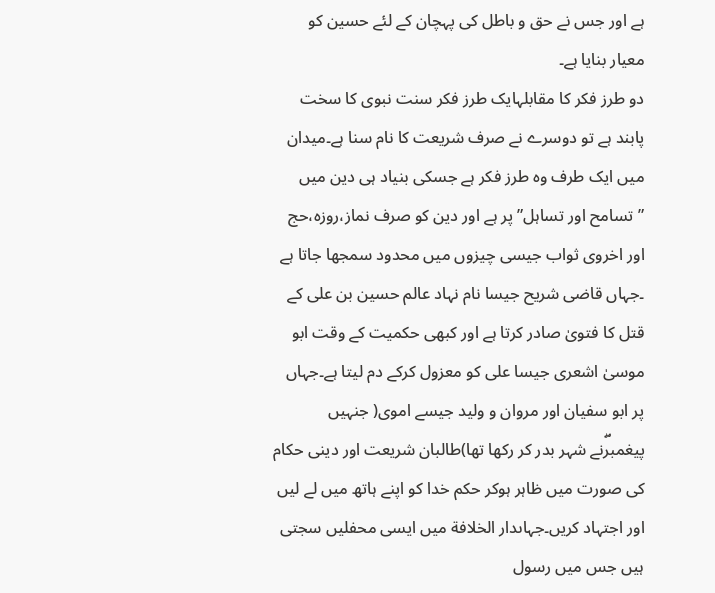ہے اور جس نے حق و باطل کی پہچان کے لئے حسین کو معیار بنایا ہے۔
دو طرز فکر کا مقابلہایک طرز فکر سنت نبوی کا سخت پابند ہے تو دوسرے نے صرف شریعت کا نام سنا ہے۔میدان میں ایک طرف وہ طرز فکر ہے جسکی بنیاد ہی دین میں ”تسامح اور تساہل”پر ہے اور دین کو صرف نماز،روزہ،حج اور اخروی ثواب جیسی چیزوں میں محدود سمجھا جاتا ہے ۔جہاں قاضی شریح جیسا نام نہاد عالم حسین بن علی کے قتل کا فتویٰ صادر کرتا ہے اور کبھی حکمیت کے وقت ابو موسیٰ اشعری جیسا علی کو معزول کرکے دم لیتا ہے۔جہاں پر ابو سفیان اور مروان و ولید جیسے اموی( جنہیں پیغمبرۖنے شہر بدر کر رکھا تھا)طالبان شریعت اور دینی حکام کی صورت میں ظاہر ہوکر حکم خدا کو اپنے ہاتھ میں لے لیں اور اجتہاد کریں۔جہاںدار الخلافة میں ایسی محفلیں سجتی ہیں جس میں رسول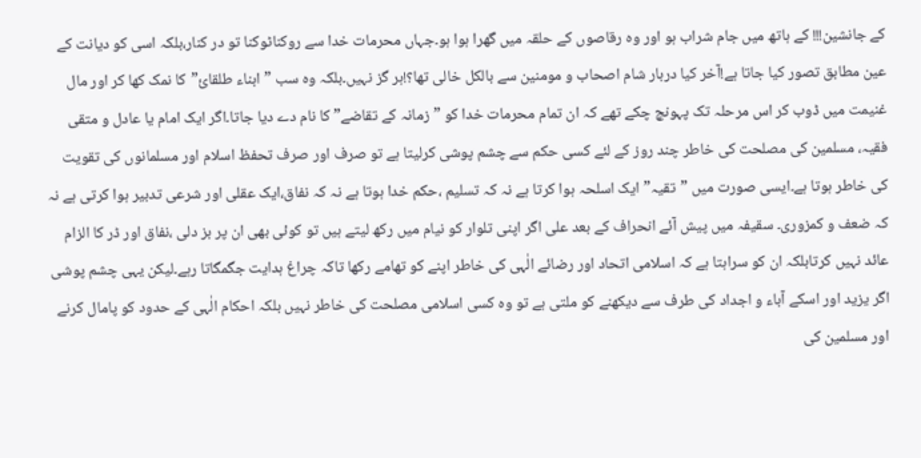کے جانشین!!! کے ہاتھ میں جام شراب ہو اور وہ رقاصوں کے حلقہ میں گھرا ہوا ہو۔جہاں محرمات خدا سے روکناٹوکنا تو در کنار،بلکہ اسی کو دیانت کے عین مطابق تصور کیا جاتا ہے!آخر کیا دربار شام اصحاب و مومنین سے بالکل خالی تھا؟!ہر گز نہیں۔بلکہ وہ سب ”ابناء طلقائ”کا نمک کھا کر اور مال غنیمت میں ڈوب کر اس مرحلہ تک پہونچ چکے تھے کہ ان تمام محرمات خدا کو ”زمانہ کے تقاضے” کا نام دے دیا جاتا۔اگر ایک امام یا عادل و متقی فقیہ، مسلمین کی مصلحت کی خاطر چند روز کے لئے کسی حکم سے چشم پوشی کرلیتا ہے تو صرف اور صرف تحفظ اسلام اور مسلمانوں کی تقویت کی خاطر ہوتا ہے۔ایسی صورت میں ”تقیہ”ایک اسلحہ ہوا کرتا ہے نہ کہ تسلیم ،حکم خدا ہوتا ہے نہ کہ نفاق،ایک عقلی اور شرعی تدبیر ہوا کرتی ہے نہ کہ ضعف و کمزوری۔ سقیفہ میں پیش آئے انحراف کے بعد علی اگر اپنی تلوار کو نیام میں رکھ لیتے ہیں تو کوئی بھی ان پر بز دلی ،نفاق اور ڈر کا الزام عائد نہیں کرتابلکہ ان کو سراہتا ہے کہ اسلامی اتحاد اور رضائے الٰہی کی خاطر اپنے کو تھامے رکھا تاکہ چراغ ہدایت جگمگاتا رہے۔لیکن یہی چشم پوشی اگر یزید اور اسکے آباء و اجداد کی طرف سے دیکھنے کو ملتی ہے تو وہ کسی اسلامی مصلحت کی خاطر نہیں بلکہ احکام الٰہی کے حدود کو پامال کرنے اور مسلمین کی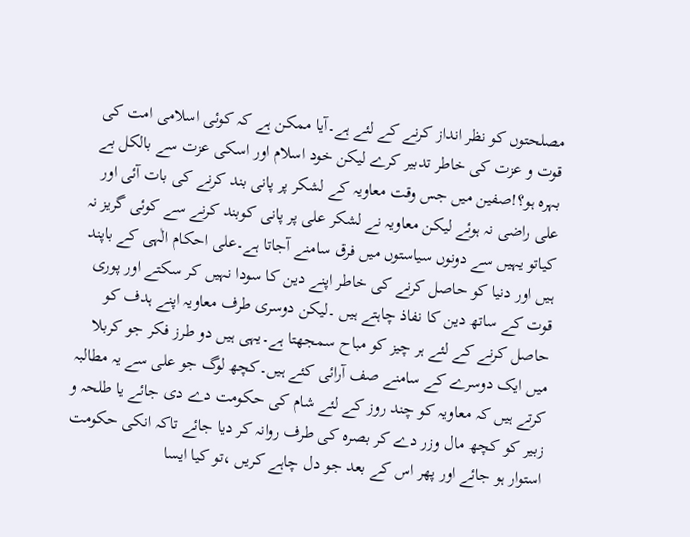مصلحتوں کو نظر انداز کرنے کے لئے ہے۔آیا ممکن ہے کہ کوئی اسلامی امت کی قوت و عزت کی خاطر تدبیر کرے لیکن خود اسلام اور اسکی عزت سے بالکل بے بہرہ ہو؟!صفین میں جس وقت معاویہ کے لشکر پر پانی بند کرنے کی بات آئی اور علی راضی نہ ہوئے لیکن معاویہ نے لشکر علی پر پانی کوبند کرنے سے کوئی گریز نہ کیاتو یہیں سے دونوں سیاستوں میں فرق سامنے آجاتا ہے۔علی احکام الٰہی کے باپند ہیں اور دنیا کو حاصل کرنے کی خاطر اپنے دین کا سودا نہیں کر سکتے اور پوری قوت کے ساتھ دین کا نفاذ چاہتے ہیں ۔لیکن دوسری طرف معاویہ اپنے ہدف کو حاصل کرنے کے لئے ہر چیز کو مباح سمجھتا ہے۔یہی ہیں دو طرز فکر جو کربلا میں ایک دوسرے کے سامنے صف آرائی کئے ہیں۔کچھ لوگ جو علی سے یہ مطالبہ کرتے ہیں کہ معاویہ کو چند روز کے لئے شام کی حکومت دے دی جائے یا طلحہ و زبیر کو کچھ مال وزر دے کر بصرہ کی طرف روانہ کر دیا جائے تاکہ انکی حکومت استوار ہو جائے اور پھر اس کے بعد جو دل چاہے کریں ،تو کیا ایسا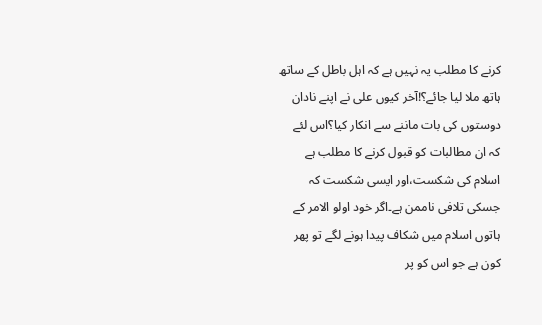کرنے کا مطلب یہ نہیں ہے کہ اہل باطل کے ساتھ ہاتھ ملا لیا جائے؟!آخر کیوں علی نے اپنے نادان دوستوں کی بات ماننے سے انکار کیا؟اس لئے کہ ان مطالبات کو قبول کرنے کا مطلب ہے اسلام کی شکست،اور ایسی شکست کہ جسکی تلافی ناممن ہے۔اگر خود اولو الامر کے ہاتوں اسلام میں شکاف پیدا ہونے لگے تو پھر کون ہے جو اس کو پر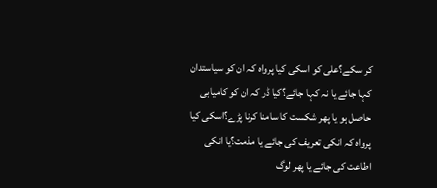کر سکے؟علی کو اسکی کیا پرواہ کہ ان کو سیاستدان کہا جائے یا نہ کہا جائے؟کیا ڈر کہ ان کو کامیابی حاصل ہو یا پھر شکست کا سامنا کرنا پڑے؟اسکی کیا پرواہ کہ انکی تعریف کی جائے یا مذمت؟یا انکی اطاعت کی جائے یا پھر لوگ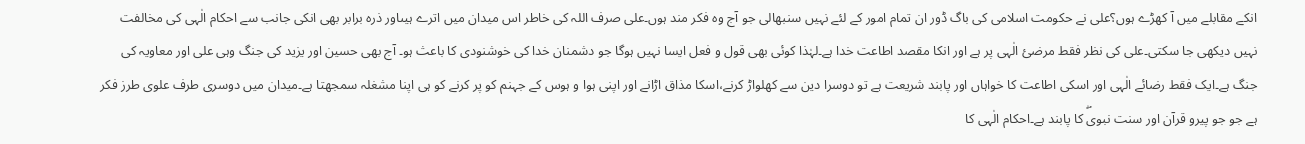انکے مقابلے میں آ کھڑے ہوں؟علی نے حکومت اسلامی کی باگ ڈور ان تمام امور کے لئے نہیں سنبھالی جو آج وہ فکر مند ہوں۔علی صرف اللہ کی خاطر اس میدان میں اترے ہیںاور ذرہ برابر بھی انکی جانب سے احکام الٰہی کی مخالفت نہیں دیکھی جا سکتی۔علی کی نظر فقط مرضیٔ الٰہی پر ہے اور انکا مقصد اطاعت خدا ہے۔لہٰذا کوئی بھی قول و فعل ایسا نہیں ہوگا جو دشمنان خدا کی خوشنودی کا باعث ہو۔ آج بھی حسین اور یزید کی جنگ وہی علی اور معاویہ کی جنگ ہے۔ایک فقط رضائے الٰہی اور اسکی اطاعت کا خواہاں اور پابند شریعت ہے تو دوسرا دین سے کھلواڑ کرنے،اسکا مذاق اڑانے اور اپنی ہوا و ہوس کے جہنم کو پر کرنے کو ہی اپنا مشغلہ سمجھتا ہے۔میدان میں دوسری طرف علوی طرز فکر ہے جو جو پیرو قرآن اور سنت نبویۖ کا پابند ہے۔احکام الٰہی کا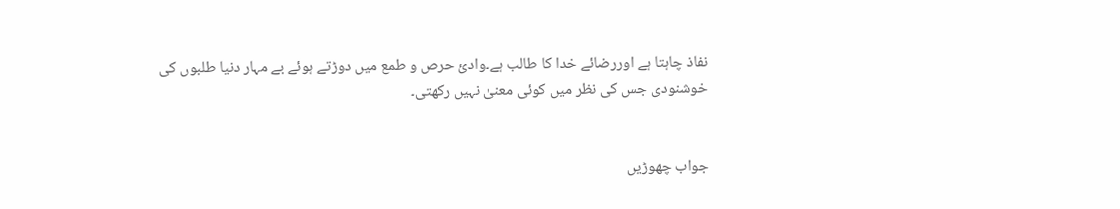نفاذ چاہتا ہے اوررضائے خدا کا طالب ہے۔وادیٔ حرص و طمع میں دوڑتے ہوئے بے مہار دنیا طلبوں کی خوشنودی جس کی نظر میں کوئی معنیٰ نہیں رکھتی۔


جواب چھوڑیں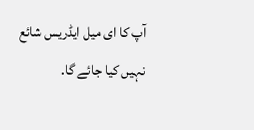آپ کا ای میل ایڈریس شائع نہیں کیا جائے گا.